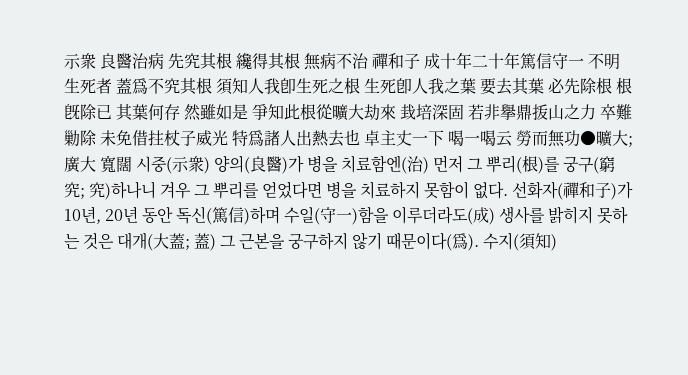示衆 良醫治病 先究其根 纔得其根 無病不治 禪和子 成十年二十年篤信守一 不明生死者 蓋爲不究其根 須知人我卽生死之根 生死卽人我之葉 要去其葉 必先除根 根旣除已 其葉何存 然雖如是 爭知此根從曠大劫來 㘽培深固 若非擧鼎㧞山之力 卒難勦除 未免借拄杖子威光 特爲諸人出熱去也 卓主丈一下 喝一喝云 勞而無功●曠大; 廣大 寬闊 시중(示衆) 양의(良醫)가 병을 치료함엔(治) 먼저 그 뿌리(根)를 궁구(窮究; 究)하나니 겨우 그 뿌리를 얻었다면 병을 치료하지 못함이 없다. 선화자(禪和子)가 10년, 20년 동안 독신(篤信)하며 수일(守一)함을 이루더라도(成) 생사를 밝히지 못하는 것은 대개(大蓋; 蓋) 그 근본을 궁구하지 않기 때문이다(爲). 수지(須知)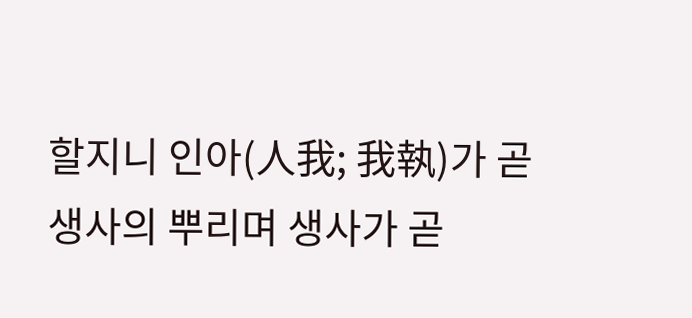할지니 인아(人我; 我執)가 곧 생사의 뿌리며 생사가 곧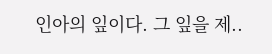인아의 잎이다. 그 잎을 제..